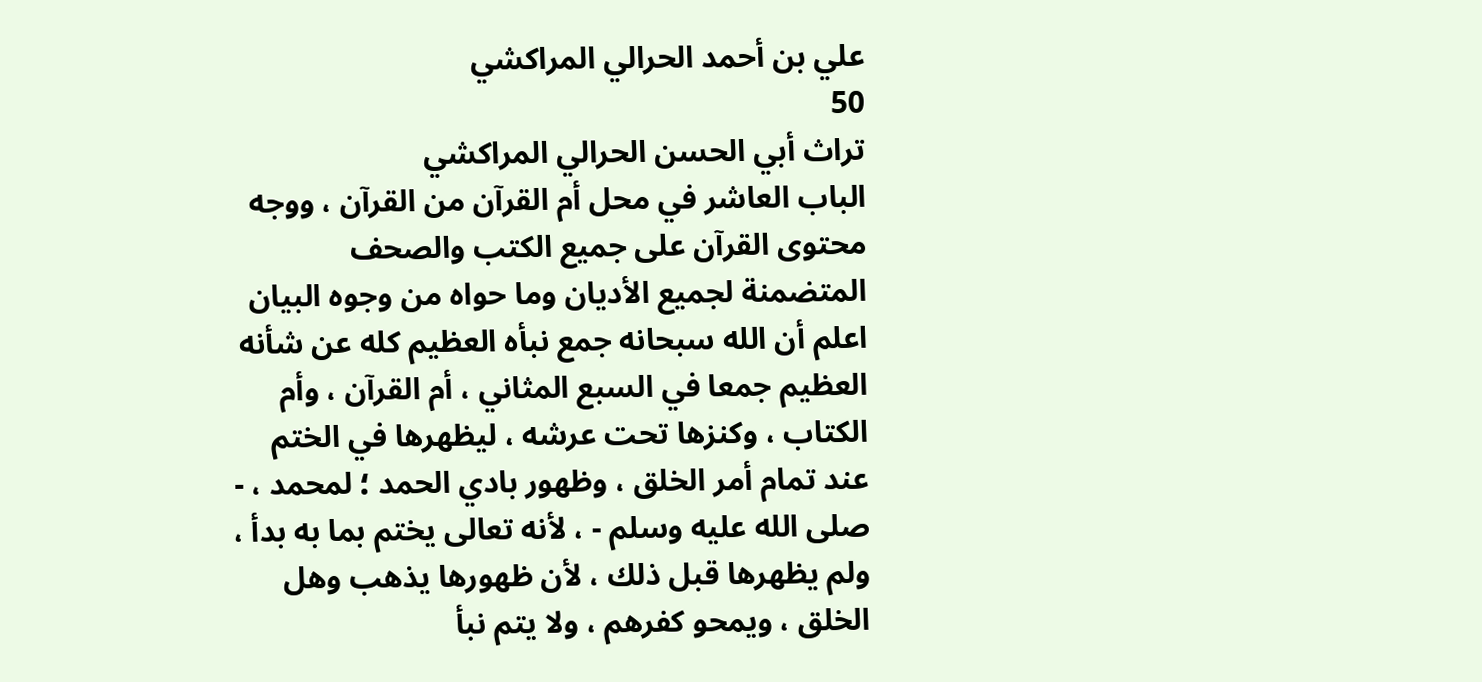علي بن أحمد الحرالي المراكشي
50
تراث أبي الحسن الحرالي المراكشي
الباب العاشر في محل أم القرآن من القرآن ، ووجه محتوى القرآن على جميع الكتب والصحف المتضمنة لجميع الأديان وما حواه من وجوه البيان اعلم أن الله سبحانه جمع نبأه العظيم كله عن شأنه العظيم جمعا في السبع المثاني ، أم القرآن ، وأم الكتاب ، وكنزها تحت عرشه ، ليظهرها في الختم عند تمام أمر الخلق ، وظهور بادي الحمد ؛ لمحمد ، - صلى الله عليه وسلم - ، لأنه تعالى يختم بما به بدأ ، ولم يظهرها قبل ذلك ، لأن ظهورها يذهب وهل الخلق ، ويمحو كفرهم ، ولا يتم نبأ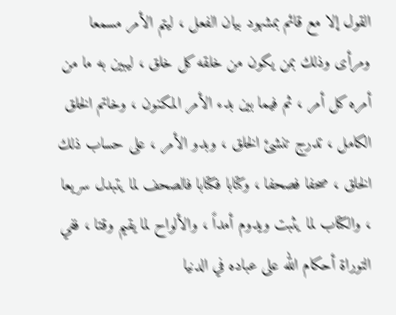القول إلا مع قائم بمشهود بيان الفعل ، ليتم الأمر مسمعا ومرأى وذلك بمن يكون من خلقه كل خلق ، ليبين به ما من أمره كل أمر ، ثم فيما بين بدء الأمر المكنون ، وخاتم الخلق الكامل ، تدرج تنشئ الخلق ، وبدو الأمر ، على حساب ذلك الخلق ، صحفا فصحفا ، وكتابا فكتابا فالصحف لما يتبدل سريعا ، والكتاب لما يثبت ويدوم أمداً ، والألواح لما يقيم وقتا ، ففي التوراة أحكام الله على عباده في الدنيا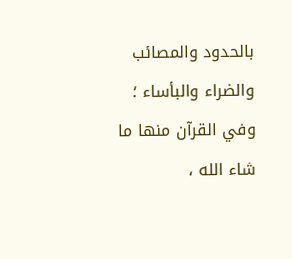بالحدود والمصائب والضراء والبأساء ؛ وفي القرآن منها ما شاء الله ،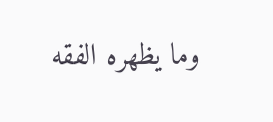وما يظهره الفقه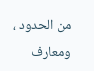من الحدود ، ومعارف